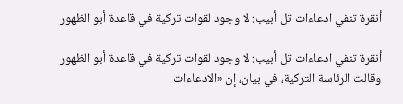أنقرة تنفي ادعاءات تل أبيب: لا وجود لقوات تركية في قاعدة أبو الظهور

أنقرة تنفي ادعاءات تل أبيب: لا وجود لقوات تركية في قاعدة أبو الظهور
وقالت الرئاسة التركية، في بيان، إن «الادعاءات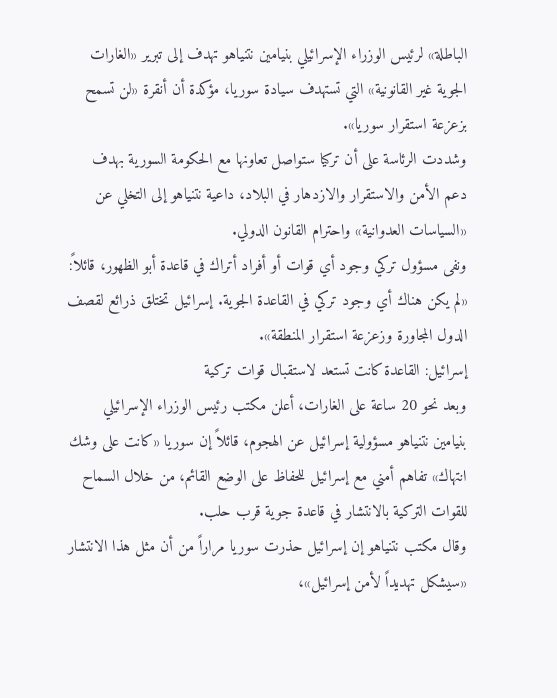الباطلة» لرئيس الوزراء الإسرائيلي بنيامين نتنياهو تهدف إلى تبرير «الغارات الجوية غير القانونية» التي تستهدف سيادة سوريا، مؤكدة أن أنقرة «لن تسمح بزعزعة استقرار سوريا».
وشددت الرئاسة على أن تركيا ستواصل تعاونها مع الحكومة السورية بهدف دعم الأمن والاستقرار والازدهار في البلاد، داعية نتنياهو إلى التخلي عن «السياسات العدوانية» واحترام القانون الدولي.
ونفى مسؤول تركي وجود أي قوات أو أفراد أتراك في قاعدة أبو الظهور، قائلاً: «لم يكن هناك أي وجود تركي في القاعدة الجوية. إسرائيل تختلق ذرائع لقصف الدول المجاورة وزعزعة استقرار المنطقة».
إسرائيل: القاعدة كانت تستعد لاستقبال قوات تركية
وبعد نحو 20 ساعة على الغارات، أعلن مكتب رئيس الوزراء الإسرائيلي بنيامين نتنياهو مسؤولية إسرائيل عن الهجوم، قائلاً إن سوريا «كانت على وشك انتهاك» تفاهم أمني مع إسرائيل للحفاظ على الوضع القائم، من خلال السماح للقوات التركية بالانتشار في قاعدة جوية قرب حلب.
وقال مكتب نتنياهو إن إسرائيل حذرت سوريا مراراً من أن مثل هذا الانتشار «سيشكل تهديداً لأمن إسرائيل»،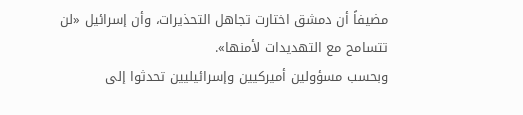مضيفاً أن دمشق اختارت تجاهل التحذيرات، وأن إسرائيل «لن تتسامح مع التهديدات لأمنها».
وبحسب مسؤولين أميركيين وإسرائيليين تحدثوا إلى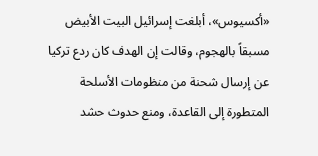«أكسيوس»، أبلغت إسرائيل البيت الأبيض مسبقاً بالهجوم، وقالت إن الهدف كان ردع تركيا عن إرسال شحنة من منظومات الأسلحة المتطورة إلى القاعدة، ومنع حدوث حشد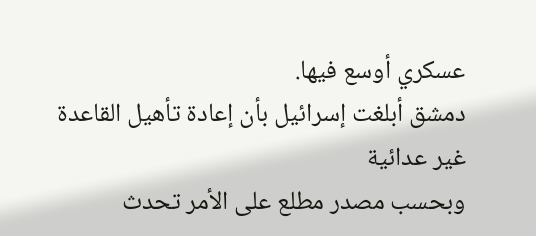عسكري أوسع فيها.
دمشق أبلغت إسرائيل بأن إعادة تأهيل القاعدة غير عدائية
وبحسب مصدر مطلع على الأمر تحدث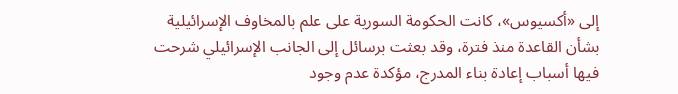إلى «أكسيوس»، كانت الحكومة السورية على علم بالمخاوف الإسرائيلية بشأن القاعدة منذ فترة، وقد بعثت برسائل إلى الجانب الإسرائيلي شرحت فيها أسباب إعادة بناء المدرج، مؤكدة عدم وجود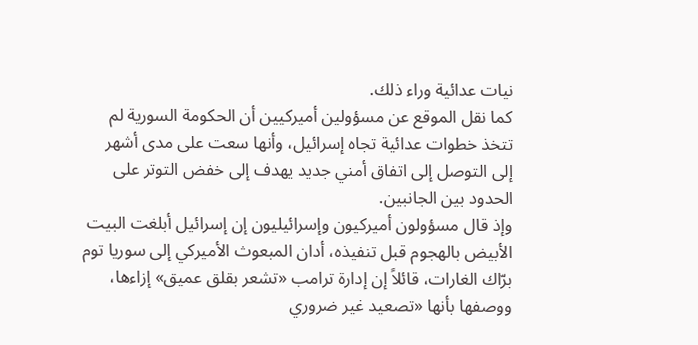نيات عدائية وراء ذلك.
كما نقل الموقع عن مسؤولين أميركيين أن الحكومة السورية لم تتخذ خطوات عدائية تجاه إسرائيل، وأنها سعت على مدى أشهر إلى التوصل إلى اتفاق أمني جديد يهدف إلى خفض التوتر على الحدود بين الجانبين.
وإذ قال مسؤولون أميركيون وإسرائيليون إن إسرائيل أبلغت البيت الأبيض بالهجوم قبل تنفيذه، أدان المبعوث الأميركي إلى سوريا توم برّاك الغارات، قائلاً إن إدارة ترامب «تشعر بقلق عميق» إزاءها، ووصفها بأنها «تصعيد غير ضروري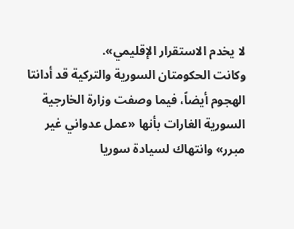لا يخدم الاستقرار الإقليمي».
وكانت الحكومتان السورية والتركية قد أدانتا الهجوم أيضاً، فيما وصفت وزارة الخارجية السورية الغارات بأنها «عمل عدواني غير مبرر» وانتهاك لسيادة سوريا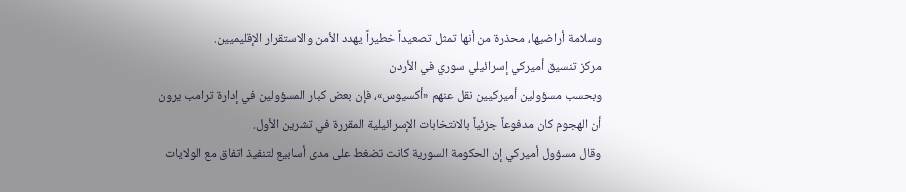وسلامة أراضيها، محذرة من أنها تمثل تصعيداً خطيراً يهدد الأمن والاستقرار الإقليميين.
مركز تنسيق أميركي إسرائيلي سوري في الأردن
وبحسب مسؤولين أميركيين نقل عنهم «أكسيوس»، فإن بعض كبار المسؤولين في إدارة ترامب يرون أن الهجوم كان مدفوعاً جزئياً بالانتخابات الإسرائيلية المقررة في تشرين الأول.
وقال مسؤول أميركي إن الحكومة السورية كانت تضغط على مدى أسابيع لتنفيذ اتفاق مع الولايات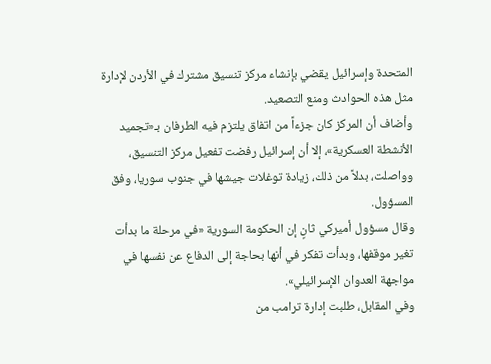المتحدة وإسرائيل يقضي بإنشاء مركز تنسيق مشترك في الأردن لإدارة مثل هذه الحوادث ومنع التصعيد.
وأضاف أن المركز كان جزءاً من اتفاق يلتزم فيه الطرفان بـ«تجميد الأنشطة العسكرية»، إلا أن إسرائيل رفضت تفعيل مركز التنسيق، وواصلت، بدلاً من ذلك، زيادة توغلات جيشها في جنوب سوريا، وفق المسؤول.
وقال مسؤول أميركي ثانٍ إن الحكومة السورية «في مرحلة ما بدأت تغير موقفها، وبدأت تفكر في أنها بحاجة إلى الدفاع عن نفسها في مواجهة العدوان الإسرائيلي».
وفي المقابل، طلبت إدارة ترامب من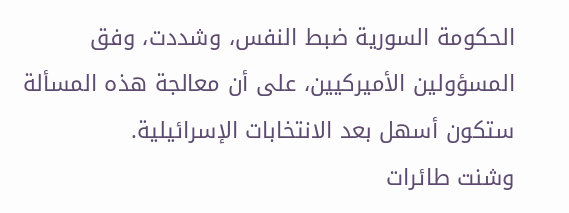الحكومة السورية ضبط النفس، وشددت، وفق المسؤولين الأميركيين، على أن معالجة هذه المسألة ستكون أسهل بعد الانتخابات الإسرائيلية.
وشنت طائرات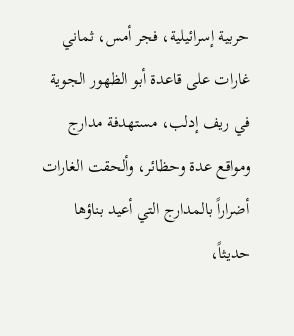حربية إسرائيلية، فجر أمس، ثماني غارات على قاعدة أبو الظهور الجوية في ريف إدلب، مستهدفة مدارج ومواقع عدة وحظائر، وألحقت الغارات أضراراً بالمدارج التي أعيد بناؤها حديثاً،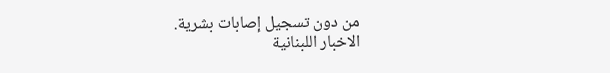من دون تسجيل إصابات بشرية.
الاخبار اللبنانية